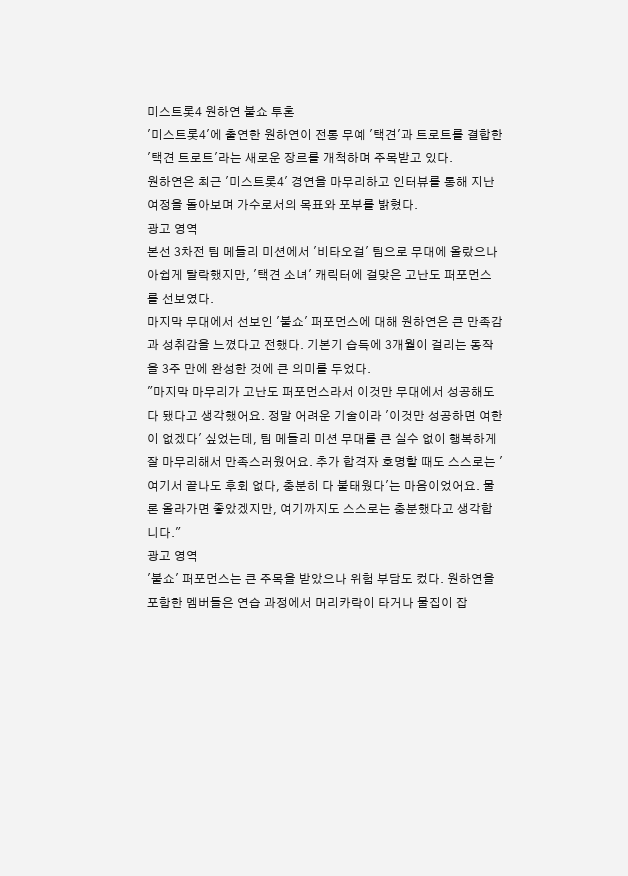미스트롯4 원하연 불쇼 투혼
'미스트롯4'에 출연한 원하연이 전통 무예 '택견'과 트로트를 결합한 '택견 트로트'라는 새로운 장르를 개척하며 주목받고 있다.
원하연은 최근 '미스트롯4' 경연을 마무리하고 인터뷰를 통해 지난 여정을 돌아보며 가수로서의 목표와 포부를 밝혔다.
광고 영역
본선 3차전 팀 메들리 미션에서 '비타오걸' 팀으로 무대에 올랐으나 아쉽게 탈락했지만, '택견 소녀' 캐릭터에 걸맞은 고난도 퍼포먼스를 선보였다.
마지막 무대에서 선보인 '불쇼' 퍼포먼스에 대해 원하연은 큰 만족감과 성취감을 느꼈다고 전했다. 기본기 습득에 3개월이 걸리는 동작을 3주 만에 완성한 것에 큰 의미를 두었다.
"마지막 마무리가 고난도 퍼포먼스라서 이것만 무대에서 성공해도 다 됐다고 생각했어요. 정말 어려운 기술이라 '이것만 성공하면 여한이 없겠다' 싶었는데, 팀 메들리 미션 무대를 큰 실수 없이 행복하게 잘 마무리해서 만족스러웠어요. 추가 합격자 호명할 때도 스스로는 '여기서 끝나도 후회 없다, 충분히 다 불태웠다'는 마음이었어요. 물론 올라가면 좋았겠지만, 여기까지도 스스로는 충분했다고 생각합니다."
광고 영역
'불쇼' 퍼포먼스는 큰 주목을 받았으나 위험 부담도 컸다. 원하연을 포함한 멤버들은 연습 과정에서 머리카락이 타거나 물집이 잡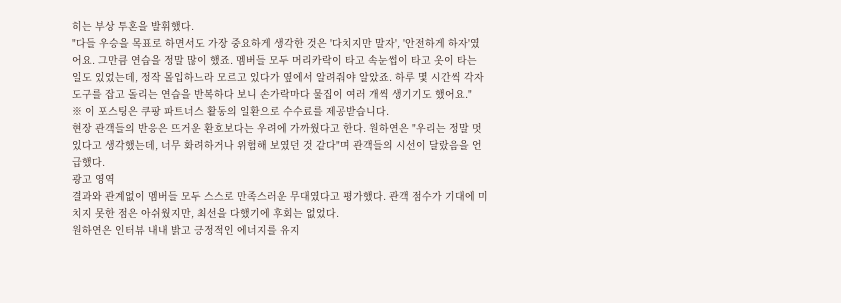히는 부상 투혼을 발휘했다.
"다들 우승을 목표로 하면서도 가장 중요하게 생각한 것은 '다치지만 말자', '안전하게 하자'였어요. 그만큼 연습을 정말 많이 했죠. 멤버들 모두 머리카락이 타고 속눈썹이 타고 옷이 타는 일도 있었는데, 정작 몰입하느라 모르고 있다가 옆에서 알려줘야 알았죠. 하루 몇 시간씩 각자 도구를 잡고 돌리는 연습을 반복하다 보니 손가락마다 물집이 여러 개씩 생기기도 했어요."
※ 이 포스팅은 쿠팡 파트너스 활동의 일환으로 수수료를 제공받습니다.
현장 관객들의 반응은 뜨거운 환호보다는 우려에 가까웠다고 한다. 원하연은 "우리는 정말 멋있다고 생각했는데, 너무 화려하거나 위험해 보였던 것 같다"며 관객들의 시선이 달랐음을 언급했다.
광고 영역
결과와 관계없이 멤버들 모두 스스로 만족스러운 무대였다고 평가했다. 관객 점수가 기대에 미치지 못한 점은 아쉬웠지만, 최선을 다했기에 후회는 없었다.
원하연은 인터뷰 내내 밝고 긍정적인 에너지를 유지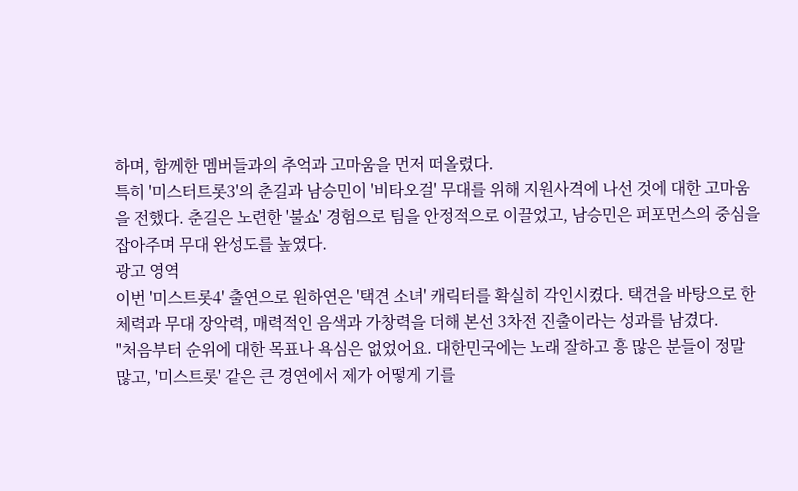하며, 함께한 멤버들과의 추억과 고마움을 먼저 떠올렸다.
특히 '미스터트롯3'의 춘길과 남승민이 '비타오걸' 무대를 위해 지원사격에 나선 것에 대한 고마움을 전했다. 춘길은 노련한 '불쇼' 경험으로 팀을 안정적으로 이끌었고, 남승민은 퍼포먼스의 중심을 잡아주며 무대 완성도를 높였다.
광고 영역
이번 '미스트롯4' 출연으로 원하연은 '택견 소녀' 캐릭터를 확실히 각인시켰다. 택견을 바탕으로 한 체력과 무대 장악력, 매력적인 음색과 가창력을 더해 본선 3차전 진출이라는 성과를 남겼다.
"처음부터 순위에 대한 목표나 욕심은 없었어요. 대한민국에는 노래 잘하고 흥 많은 분들이 정말 많고, '미스트롯' 같은 큰 경연에서 제가 어떻게 기를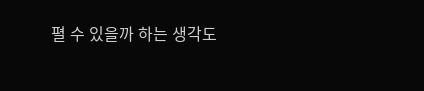펼 수 있을까 하는 생각도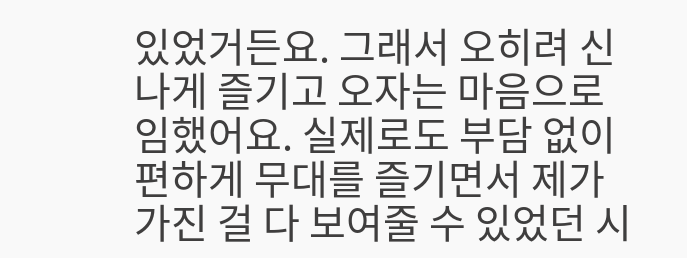있었거든요. 그래서 오히려 신나게 즐기고 오자는 마음으로 임했어요. 실제로도 부담 없이 편하게 무대를 즐기면서 제가 가진 걸 다 보여줄 수 있었던 시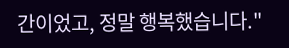간이었고, 정말 행복했습니다."